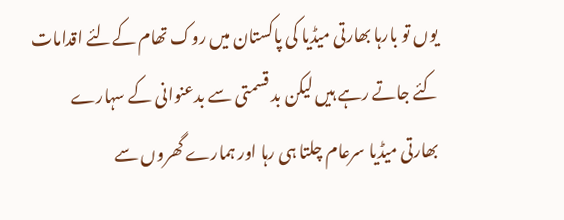یوں تو بارہا بھارتی میڈیا کی پاکستان میں روک تھام کےلئے اقدامات کئے جاتے رہے ہیں لیکن بد قسمتی سے بدعنوانی کے سہارے بھارتی میڈیا سرعام چلتا ہی رہا اور ہمارے گھروں سے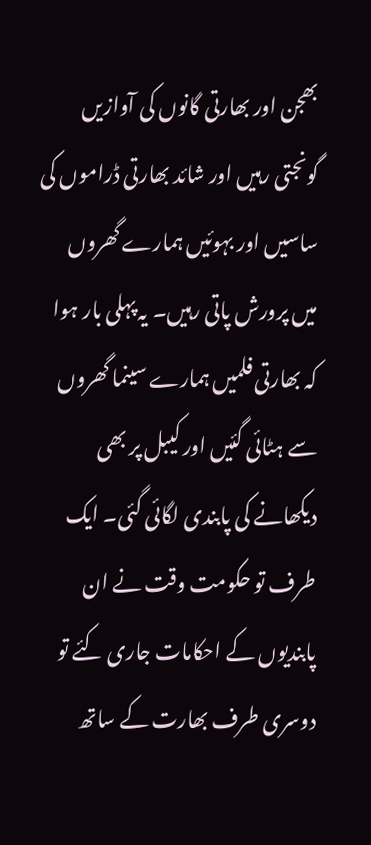بھجن اور بھارتی گانوں کی آوازیں گونجتی رہیں اور شائد بھارتی ڈراموں کی ساسیں اور بہوئیں ہمارے گھروں میں پرورش پاتی رہیں۔ یہ پہلی بار ہوا کہ بھارتی فلمیں ہمارے سینما گھروں سے ہٹائی گئیں اور کیبل پر بھی دیکھانے کی پابندی لگائی گئی۔ ایک طرف تو حکومت وقت نے ان پابندیوں کے احکامات جاری کئے تو دوسری طرف بھارت کے ساتھ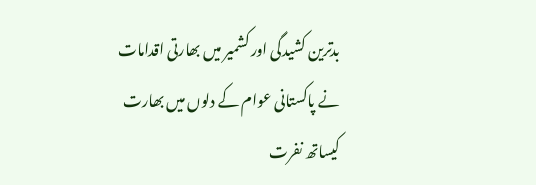بدترین کشیدگی اور کشمیر میں بھارتی اقدامات نے پاکستانی عوام کے دلوں میں بھارت کیساتھ نفرت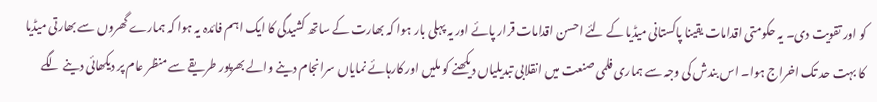کو اور تقویت دی۔ یہ حکومتی اقدامات یقینا پاکستانی میڈیا کے لئے احسن اقدامات قرار پائے اور یہ پہلی بار ہوا کہ بھارت کے ساتھ کشیدگی کا ایک اہم فائدہ یہ ہوا کہ ہمارے گھروں سے بھارتی میڈیا کا بہت حد تک اخراج ہوا۔ اس بندش کی وجہ سے ہماری فلمی صنعت میں انقلابی تبدیلیاں دیکھنے کو ملیں اور کارہائے نمایاں سرانجام دینے والے بھرپور طریقے سے منظر عام پر دیکھائی دینے لگے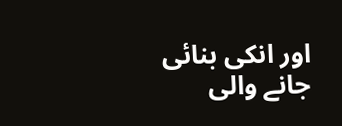اور انکی بنائی جانے والی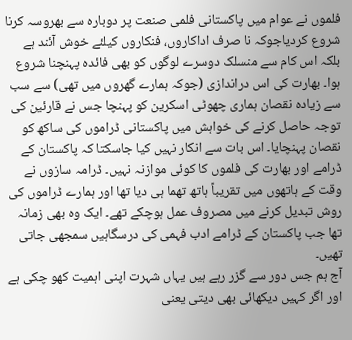فلموں نے عوام میں پاکستانی فلمی صنعت پر دوبارہ سے بھروسہ کرنا شروع کردیاجوکہ نا صرف اداکاروں، فنکاروں کیلئے خوش آئند ہے بلکہ اس کام سے منسلک دوسرے لوگوں کو بھی فائدہ پہنچنا شروع ہوا۔ بھارت کی اس دراندازی (جوکہ ہمارے گھروں میں تھی) سے سب سے زیادہ نقصان ہماری چھوٹی اسکرین کو پہنچا جس نے قارئین کی توجہ حاصل کرنے کی خواہش میں پاکستانی ڈراموں کی ساکھ کو نقصان پہنچایا۔ اس بات سے انکار نہیں کیا جاسکتا کہ پاکستان کے ڈرامے اور بھارت کی فلموں کا کوئی موازنہ نہیں۔ ڈرامہ سازوں نے وقت کے ہاتھوں میں تقریباً ہاتھ تھما ہی دیا تھا اور ہمارے ڈراموں کی روش تبدیل کرنے میں مصروف عمل ہوچکے تھے۔ ایک وہ بھی زمانہ تھا جب پاکستان کے ڈرامے ادب فہمی کی درسگاہیں سمجھی جاتی تھیں۔
آج ہم جس دور سے گزر رہے ہیں یہاں شہرت اپنی اہمیت کھو چکی ہے اور اگر کہیں دیکھائی بھی دیتی یعنی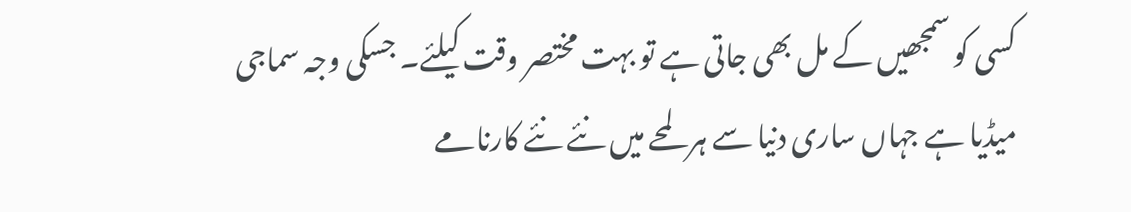کسی کو سمجھیں کے مل بھی جاتی ہے تو بہت مختصر وقت کیلئے۔ جسکی وجہ سماجی میڈیا ہے جہاں ساری دنیا سے ہر لمحے میں نئے نئے کارنامے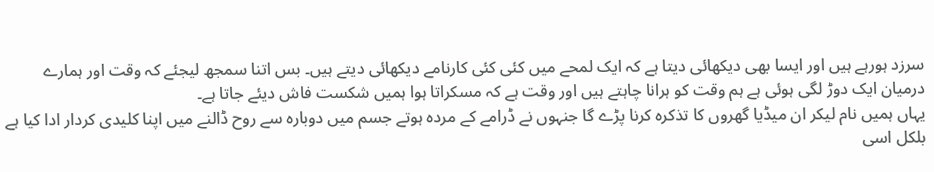سرزد ہورہے ہیں اور ایسا بھی دیکھائی دیتا ہے کہ ایک لمحے میں کئی کئی کارنامے دیکھائی دیتے ہیں۔ بس اتنا سمجھ لیجئے کہ وقت اور ہمارے درمیان ایک دوڑ لگی ہوئی ہے ہم وقت کو ہرانا چاہتے ہیں اور وقت ہے کہ مسکراتا ہوا ہمیں شکست فاش دیئے جاتا ہے۔
یہاں ہمیں نام لیکر ان میڈیا گھروں کا تذکرہ کرنا پڑے گا جنہوں نے ڈرامے کے مردہ ہوتے جسم میں دوبارہ سے روح ڈالنے میں اپنا کلیدی کردار ادا کیا ہے بلکل اسی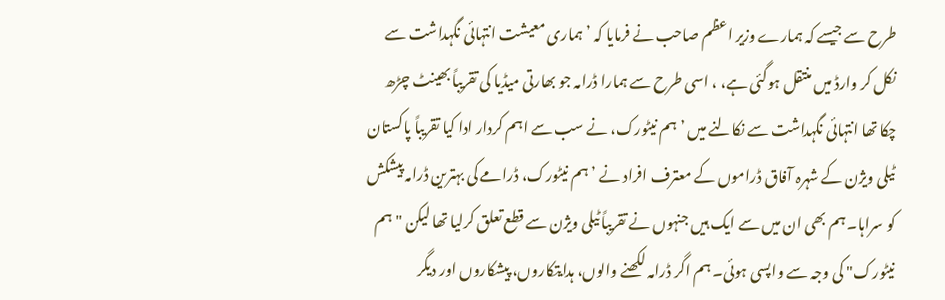طرح سے جیسے کہ ہمارے وزیر اعظم صاحب نے فرمایا کہ ’ہماری معیشت انتہائی نگہداشت سے نکل کر وارڈ میں منتقل ہوگئی ہے، ، اسی طرح سے ہمارا ڈرامہ جو بھارتی میڈیا کی تقریباً بھینٹ چڑھ چکا تھا انتہائی نگہداشت سے نکالنے میں ’ہم نیٹورک، نے سب سے اہم کردار ادا کیا تقریباً پاکستان ٹیلی ویژن کے شہرہ آفاق ڈراموں کے معترف افراد نے ’ہم نیٹورک، ڈرامے کی بہترین ڈرامہ پیشکش کو سراہا۔ ہم بھی ان میں سے ایک ہیں جنہوں نے تقریباً ٹیلی ویژن سے قطع تعلق کرلیا تھا لیکن "ہم نیٹورک" کی وجہ سے واپسی ہوئی۔ ہم اگر ڈرامہ لکھنے والوں، ہدایتکاروں، پیشکاروں اور دیگر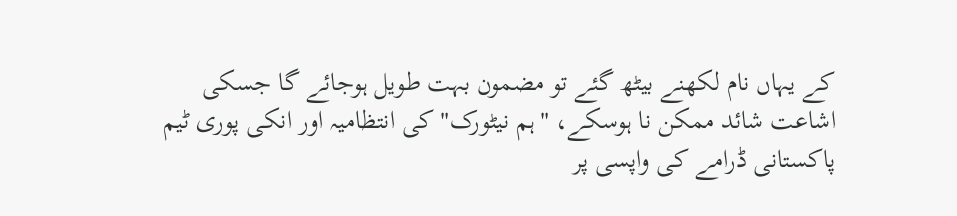کے یہاں نام لکھنے بیٹھ گئے تو مضمون بہت طویل ہوجائے گا جسکی اشاعت شائد ممکن نا ہوسکے، "ہم نیٹورک" کی انتظامیہ اور انکی پوری ٹیم پاکستانی ڈرامے کی واپسی پر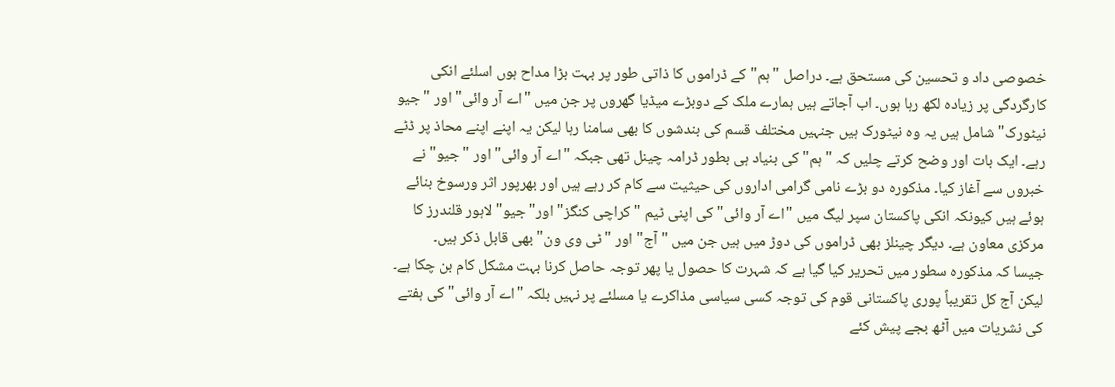خصوصی داد و تحسین کی مستحق ہے۔ دراصل "ہم" کے ڈراموں کا ذاتی طور پر بہت بڑا مداح ہوں اسلئے انکی کارگردگی پر زیادہ لکھ رہا ہوں۔ اب آجاتے ہیں ہمارے ملک کے دوبڑے میڈیا گھروں پر جن میں "اے آر وائی" اور "جیو نیٹورک" شامل ہیں یہ وہ نیٹورک ہیں جنہیں مختلف قسم کی بندشوں کا بھی سامنا رہا لیکن یہ اپنے اپنے محاذ پر ڈٹے رہے۔ ایک بات اور وضح کرتے چلیں کہ "ہم" کی بنیاد ہی بطور ڈرامہ چینل تھی جبکہ "اے آر وائی" اور "جیو" نے خبروں سے آغاز کیا۔ مذکورہ دو بڑے نامی گرامی اداروں کی حیثیت سے کام کر رہے ہیں اور بھرپور اثر ورسوخ بنائے ہوئے ہیں کیونکہ انکی پاکستان سپر لیگ میں "اے آر وائی" کی اپنی ٹیم "کراچی کنگز" اور"جیو" لاہور قلندرز کا مرکزی معاون ہے۔ دیگر چینلز بھی ڈراموں کی دوڑ میں ہیں جن میں "آج" اور "ٹی وی ون" بھی قابل ذکر ہیں۔
جیسا کہ مذکورہ سطور میں تحریر کیا گیا ہے کہ شہرت کا حصول یا پھر توجہ حاصل کرنا بہت مشکل کام بن چکا ہے۔ لیکن آج کل تقریباً پوری پاکستانی قوم کی توجہ کسی سیاسی مذاکرے یا مسلئے پر نہیں بلکہ "اے آر وائی" کی ہفتے کی نشریات میں آٹھ بجے پیش کئے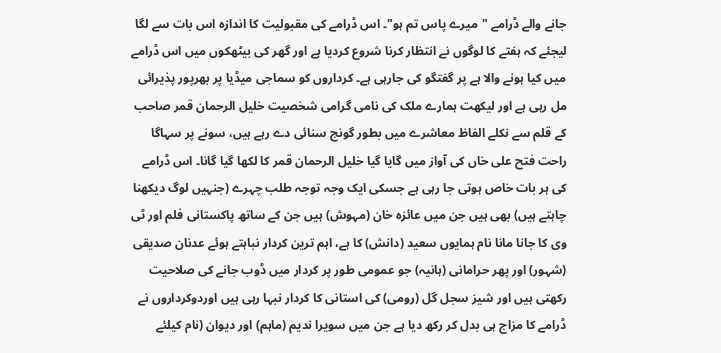جانے والے ڈرامے "میرے پاس تم ہو"۔ اس ڈرامے کی مقبولیت کا اندازہ اس بات سے لگا لیجئے کہ ہفتے کا لوگوں نے انتظار کرنا شروع کردیا ہے اور گھر کی بیٹھکوں میں اس ڈرامے میں کیا ہونے والا ہے پر گفتگو کی جارہی ہے۔ کرداروں کو سماجی میڈیا پر بھرپور پذیرائی مل رہی ہے اور لیکھت ہمارے ملک کی نامی گرامی شخصیت خلیل الرحمان قمر صاحب کے قلم سے نکلے الفاظ معاشرے میں بطور گونج سنائی دے رہے ہیں، سونے پر سہاگا راحت فتح علی خاں کی آواز میں گایا گیا خلیل الرحمان قمر کا لکھا گیا گانا۔ اس ڈرامے کی ہر بات خاص ہوتی جا رہی ہے جسکی ایک وجہ توجہ طلب چہرے (جنہیں لوگ دیکھنا چاہتے ہیں) بھی ہیں جن میں عائزہ خان (مہوش) ہیں جن کے ساتھ پاکستانی فلم اور ٹی وی کا جانا مانا نام ہمایوں سعید (دانش) کا ہے، اہم ترین کردار نباہتے ہوئے عدنان صدیقی (شہور) اور پھر حرامانی (ہانیہ) جو عمومی طور پر کردار میں ڈوب جانے کی صلاحیت رکھتی ہیں اور شیز سجل گل (رومی) کی استانی کا کردار نبہا رہی ہیں اوردوکرداروں نے ڈرامے کا مزاج ہی بدل کر رکھ دیا ہے جن میں سویرا ندیم (ماہم) اور دیوان (نام کیلئے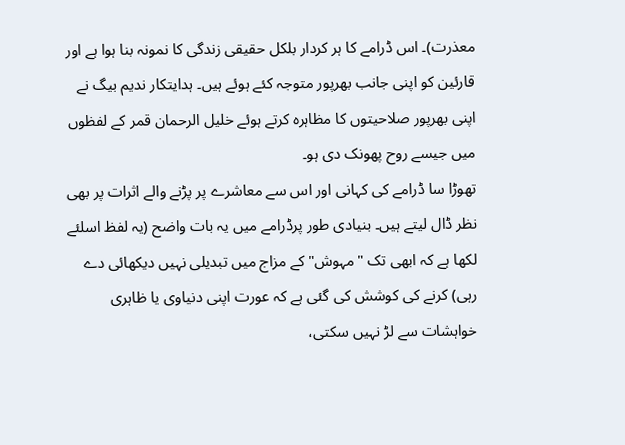معذرت)۔ اس ڈرامے کا ہر کردار بلکل حقیقی زندگی کا نمونہ بنا ہوا ہے اور قارئین کو اپنی جانب بھرپور متوجہ کئے ہوئے ہیں۔ ہدایتکار ندیم بیگ نے اپنی بھرپور صلاحیتوں کا مظاہرہ کرتے ہوئے خلیل الرحمان قمر کے لفظوں میں جیسے روح پھونک دی ہو۔
تھوڑا سا ڈرامے کی کہانی اور اس سے معاشرے پر پڑنے والے اثرات پر بھی نظر ڈال لیتے ہیں۔ بنیادی طور پرڈرامے میں یہ بات واضح (یہ لفظ اسلئے لکھا ہے کہ ابھی تک "مہوش" کے مزاج میں تبدیلی نہیں دیکھائی دے رہی) کرنے کی کوشش کی گئی ہے کہ عورت اپنی دنیاوی یا ظاہری خواہشات سے لڑ نہیں سکتی،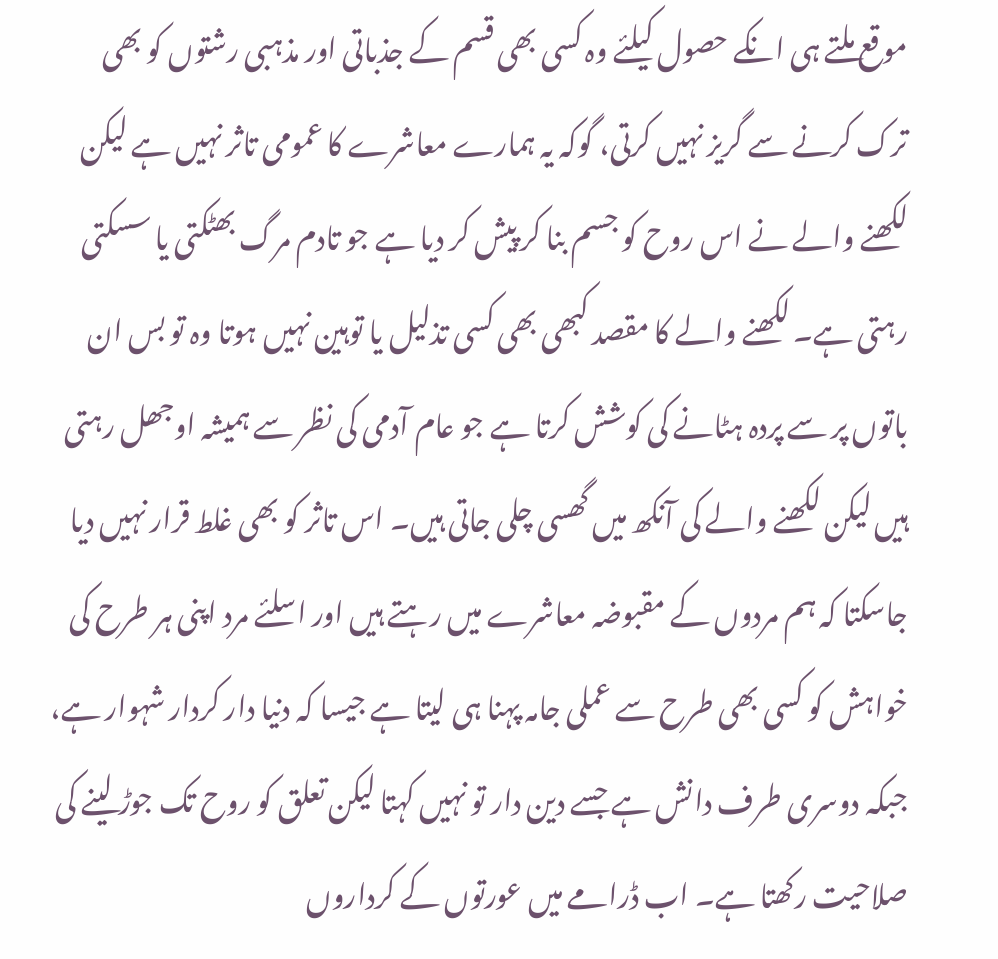موقع ملتے ہی انکے حصول کیلئے وہ کسی بھی قسم کے جذباتی اور مذہبی رشتوں کو بھی ترک کرنے سے گریز نہیں کرتی، گوکہ یہ ہمارے معاشرے کا عمومی تاثر نہیں ہے لیکن لکھنے والے نے اس روح کو جسم بنا کر پیش کر دیا ہے جو تادم مرگ بھٹکتی یا سسکتی رہتی ہے۔ لکھنے والے کا مقصد کبھی بھی کسی تذلیل یا توہین نہیں ہوتا وہ تو بس ان باتوں پر سے پردہ ہٹانے کی کوشش کرتا ہے جو عام آدمی کی نظر سے ہمیشہ اوجھل رہتی ہیں لیکن لکھنے والے کی آنکھ میں گھسی چلی جاتی ہیں۔ اس تاثر کو بھی غلط قرار نہیں دیا جاسکتا کہ ہم مردوں کے مقبوضہ معاشرے میں رہتے ہیں اور اسلئے مرد اپنی ہر طرح کی خواہش کو کسی بھی طرح سے عملی جامہ پہنا ہی لیتا ہے جیسا کہ دنیا دار کردار شہوار ہے، جبکہ دوسری طرف دانش ہے جسے دین دار تو نہیں کہتا لیکن تعلق کو روح تک جوڑ لینے کی صلاحیت رکھتا ہے۔ اب ڈرامے میں عورتوں کے کرداروں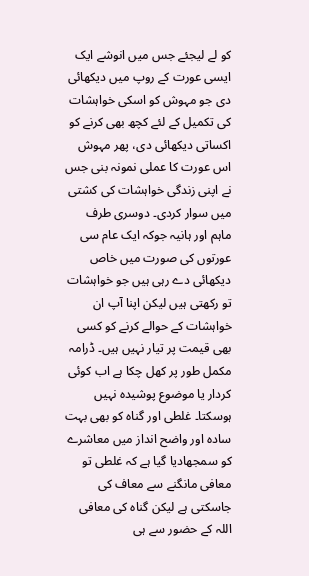کو لے لیجئے جس میں انوشے ایک ایسی عورت کے روپ میں دیکھائی دی جو مہوش کو اسکی خواہشات کی تکمیل کے لئے کچھ بھی کرنے کو اکساتی دیکھائی دی، پھر مہوش اس عورت کا عملی نمونہ بنی جس نے اپنی زندگی خواہشات کی کشتی میں سوار کردی۔ دوسری طرف ماہم اور ہانیہ جوکہ ایک عام سی عورتوں کی صورت میں خاص دیکھائی دے رہی ہیں جو خواہشات تو رکھتی ہیں لیکن اپنا آپ ان خواہشات کے حوالے کرنے کو کسی بھی قیمت پر تیار نہیں ہیں۔ ڈرامہ مکمل طور پر کھل چکا ہے اب کوئی کردار یا موضوع پوشیدہ نہیں ہوسکتا۔ غلطی اور گناہ کو بھی بہت سادہ اور واضح انداز میں معاشرے کو سمجھادیا گیا ہے کہ غلطی تو معافی مانگنے سے معاف کی جاسکتی ہے لیکن گناہ کی معافی اللہ کے حضور سے ہی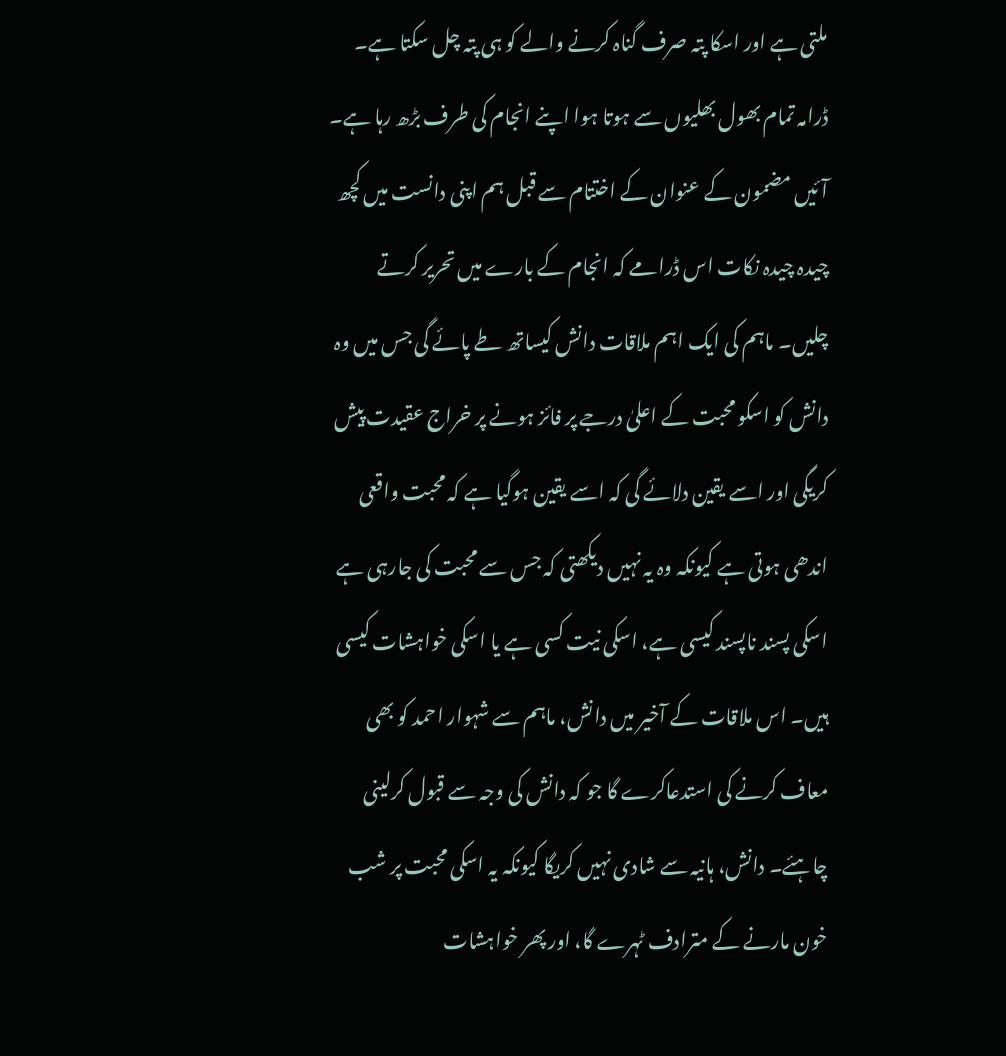ملتی ہے اور اسکا پتہ صرف گناہ کرنے والے کو ہی پتہ چل سکتا ہے۔ ڈرامہ تمام بھول بھلیوں سے ہوتا ہوا اپنے انجام کی طرف بڑھ رہا ہے۔
آئیں مضمون کے عنوان کے اختتام سے قبل ہم اپنی دانست میں کچھ چیدہ چیدہ نکات اس ڈرامے کہ انجام کے بارے میں تحریر کرتے چلیں۔ ماہم کی ایک اہم ملاقات دانش کیساتھ طے پائے گی جس میں وہ دانش کو اسکو محبت کے اعلیٰ درجے پر فائز ہونے پر خراج عقیدت پیش کریگی اور اسے یقین دلائے گی کہ اسے یقین ہوگیا ہے کہ محبت واقعی اندھی ہوتی ہے کیونکہ وہ یہ نہیں دیکھتی کہ جس سے محبت کی جارہی ہے اسکی پسند ناپسند کیسی ہے، اسکی نیت کسی ہے یا اسکی خواہشات کیسی ہیں۔ اس ملاقات کے آخیر میں دانش، ماہم سے شہوار احمد کو بھی معاف کرنے کی استدعاکرے گا جو کہ دانش کی وجہ سے قبول کرلینی چاہئے۔ دانش، ہانیہ سے شادی نہیں کریگا کیونکہ یہ اسکی محبت پر شب خون مارنے کے مترادف ٹہرے گا، اور پھر خواہشات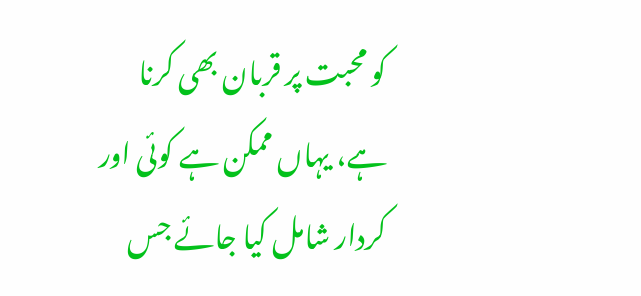کو محبت پر قربان بھی کرنا ہے، یہاں ممکن ہے کوئی اور کردار شامل کیا جائے جس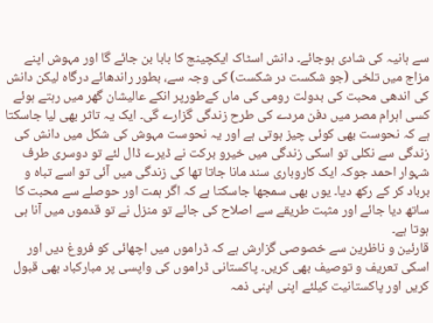سے ہانیہ کی شادی ہوجائے۔ دانش اسٹاک ایکچینج کا بابا بن جائے گا اور مہوش اپنے مزاج میں تلخی (جو شکست در شکست) کی وجہ سے، بطور راندھائے درگاہ لیکن دانش کی اندھی محبت کی بدولت رومی کی ماں کےطورپر انکے عالیشان گھر میں رہتے ہوئے کسی اہرام مصر میں دفن مردے کی طرح زندگی گزارے گی۔ ایک یہ تاثر بھی لیا جاسکتا ہے کہ نحوست بھی کوئی چیز ہوتی ہے اور یہ نحوست مہوش کی شکل میں دانش کی زندگی سے نکلی تو اسکی زندگی میں خیرو برکت نے ڈیرے ڈال لئے تو دوسری طرف شہوار احمد جوکہ ایک کاروباری سند مانا جاتا تھا کی زندگی میں آئی تو اسے تباہ و برباد کر کے رکھ دیا۔ یوں بھی سمجھا جاسکتا ہے کہ اگر ہمت اور حوصلے سے محبت کا ساتھ دیا جائے اور مثبت طریقے سے اصلاح کی جائے تو منزل نے تو قدموں میں آنا ہی ہوتا ہے۔
قارئین و ناظرین سے خصوصی گزارش ہے کہ ڈراموں میں اچھائی کو فروغ دیں اور اسکی تعریف و توصیف بھی کریں۔ پاکستانی ڈراموں کی واپسی پر مبارکباد بھی قبول کریں اور پاکستانیت کیلئے اپنی اپنی ذمہ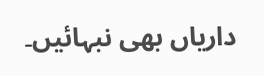داریاں بھی نبہائیں۔